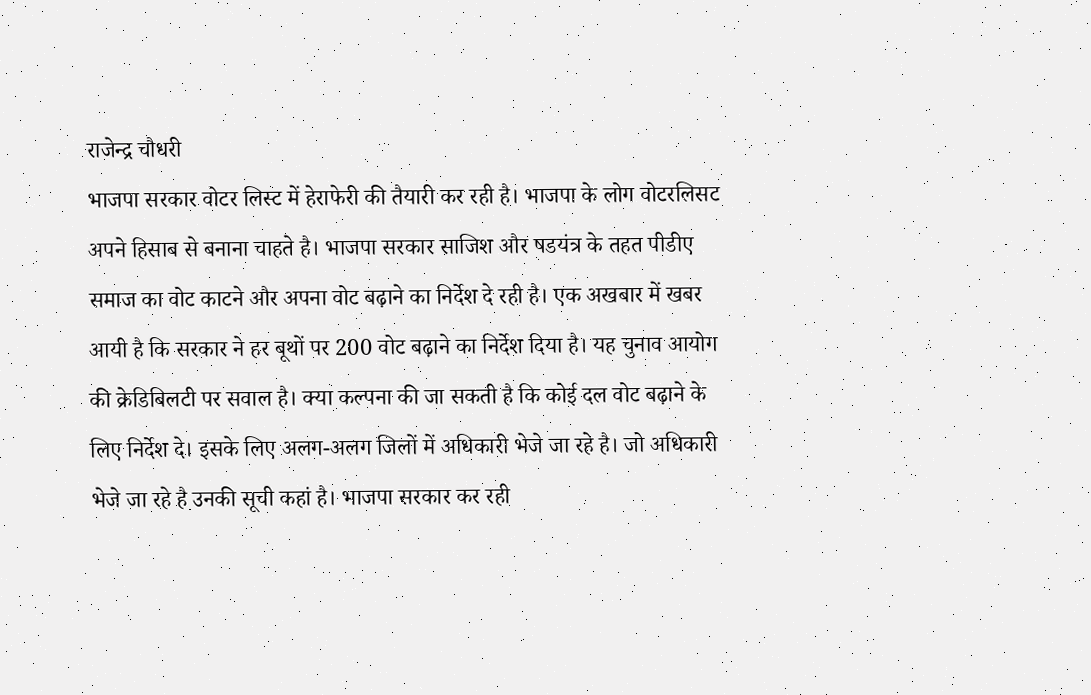राजेन्द्र चौधरी
भाजपा सरकार वोटर लिस्ट में हेराफेरी की तैयारी कर रही है। भाजपा के लोग वोटरलिसट अपने हिसाब से बनाना चाहते है। भाजपा सरकार साजिश और षडयंत्र के तहत पीडीए समाज का वोट काटने और अपना वोट बढ़ाने का निर्देश दे रही है। एक अखबार में खबर आयी है कि सरकार ने हर बूथों पर 200 वोट बढ़ाने का निर्देश दिया है। यह चुनाव आयोग की क्रेडिबिलटी पर सवाल है। क्या कल्पना की जा सकती है कि कोई दल वोट बढ़ाने के लिए निर्देश दे। इसके लिए अलग-अलग जिलों में अधिकारी भेजे जा रहे है। जो अधिकारी भेजे जा रहे है उनकी सूची कहां है। भाजपा सरकार कर रही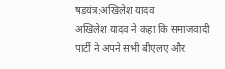षडयंत्र:अखिलेश यादव
अखिलेश यादव ने कहा कि समाजवादी पार्टी ने अपने सभी बीएलए और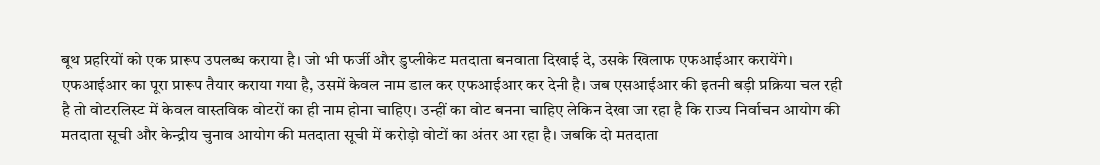बूथ प्रहरियों को एक प्रारूप उपलब्ध कराया है। जो भी फर्जी और डुप्लीकेट मतदाता बनवाता दिखाई दे, उसके खिलाफ एफआईआर करायेंगे। एफआईआर का पूरा प्रारूप तैयार कराया गया है, उसमें केवल नाम डाल कर एफआईआर कर देनी है। जब एसआईआर की इतनी बड़ी प्रक्रिया चल रही है तो वोटरलिस्ट में केवल वास्तविक वोटरों का ही नाम होना चाहिए। उन्हीं का वोट बनना चाहिए लेकिन देखा जा रहा है कि राज्य निर्वाचन आयोग की मतदाता सूची और केन्द्रीय चुनाव आयोग की मतदाता सूची में करोड़ो वोटों का अंतर आ रहा है। जबकि दो मतदाता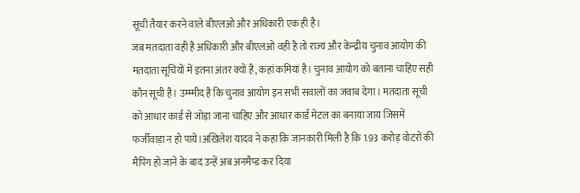सूची तैयार करने वाले बीएलओ और अधिकारी एक ही है।
जब मतदाता वही है अधिकारी और बीएलओ वही है तो राज्य और केन्द्रीय चुनाव आयोग की मतदाता सूचियों में इतना अंतर क्यों है, कहां कमियां है। चुनाव आयोग को बताना चाहिए सही कौन सूची है। उम्म्मीद है कि चुनाव आयोग इन सभी सवालों का जवाब देगा। मतदाता सूची को आधार कार्ड से जोड़ा जाना चाहिए और आधार कार्ड मेटल का बनाया जाय जिसमें फर्जीवाड़ा न हो पाये।अखिलेश यादव ने कहा कि जानकारी मिली है कि 1.93 करोड़ वोटरों की मैपिंग हो जाने के बाद उन्हें अब अनमैप्ड कर दिया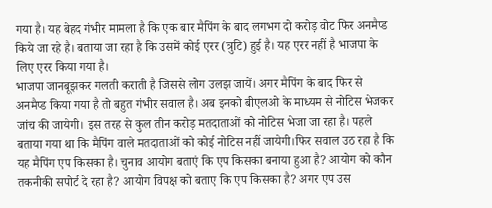गया है। यह बेहद गंभीर मामला है कि एक बार मैपिंग के बाद लगभग दो करोड़ वोट फिर अनमैप्ड किये जा रहे है। बताया जा रहा है कि उसमें कोई एरर (त्रुटि) हुई है। यह एरर नहीं है भाजपा के लिए एरर किया गया है।
भाजपा जानबूझकर गलती कराती है जिससे लोग उलझ जायें। अगर मैपिंग के बाद फिर से अनमैप्ड किया गया है तो बहुत गंभीर सवाल है। अब इनको बीएलओ के माध्यम से नोटिस भेजकर जांच की जायेगी। इस तरह से कुल तीन करोड़ मतदाताओं को नोटिस भेजा जा रहा है। पहले बताया गया था कि मैपिंग वाले मतदाताओं को कोई नोटिस नहीं जायेगी।फिर सवाल उठ रहा है कि यह मैपिंग एप किसका है। चुनाव आयोग बताएं कि एप किसका बनाया हुआ है? आयोग को कौन तकनीकी सपोर्ट दे रहा है? आयोग विपक्ष को बताए कि एप किसका है? अगर एप उस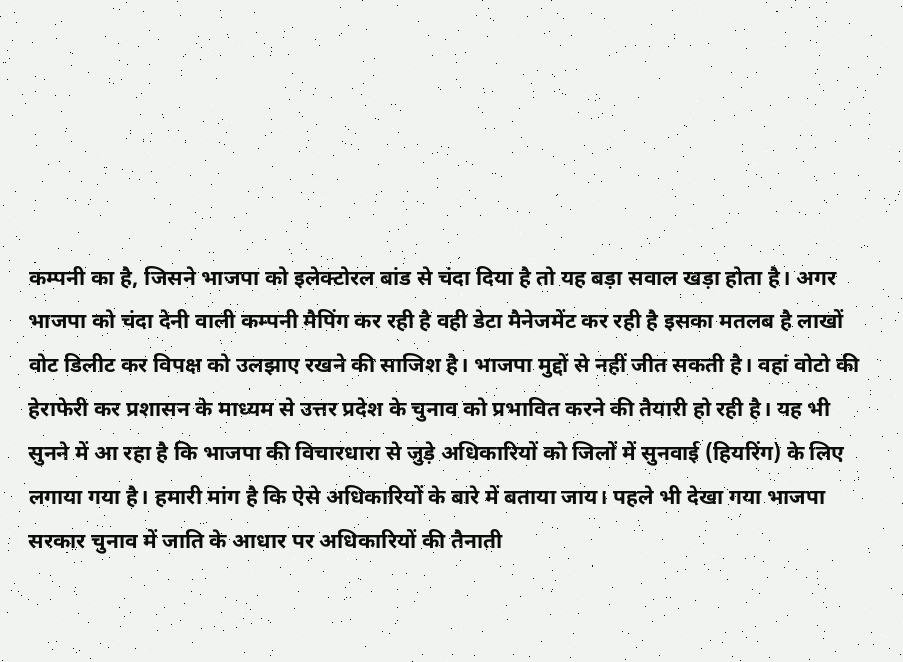कम्पनी का है, जिसने भाजपा को इलेक्टोरल बांड से चंदा दिया है तो यह बड़ा सवाल खड़ा होता है। अगर भाजपा को चंदा देनी वाली कम्पनी मैपिंग कर रही है वही डेटा मैनेजमेंट कर रही है इसका मतलब है लाखों वोट डिलीट कर विपक्ष को उलझाए रखने की साजिश है। भाजपा मुद्दों से नहीं जीत सकती है। वहां वोटो की हेराफेरी कर प्रशासन के माध्यम से उत्तर प्रदेश के चुनाव को प्रभावित करने की तैयारी हो रही है। यह भी सुनने में आ रहा है कि भाजपा की विचारधारा से जुड़े अधिकारियों को जिलों में सुनवाई (हियरिंग) के लिए लगाया गया है। हमारी मांग है कि ऐसे अधिकारियों के बारे में बताया जाय। पहले भी देखा गया भाजपा सरकार चुनाव में जाति के आधार पर अधिकारियों की तैनाती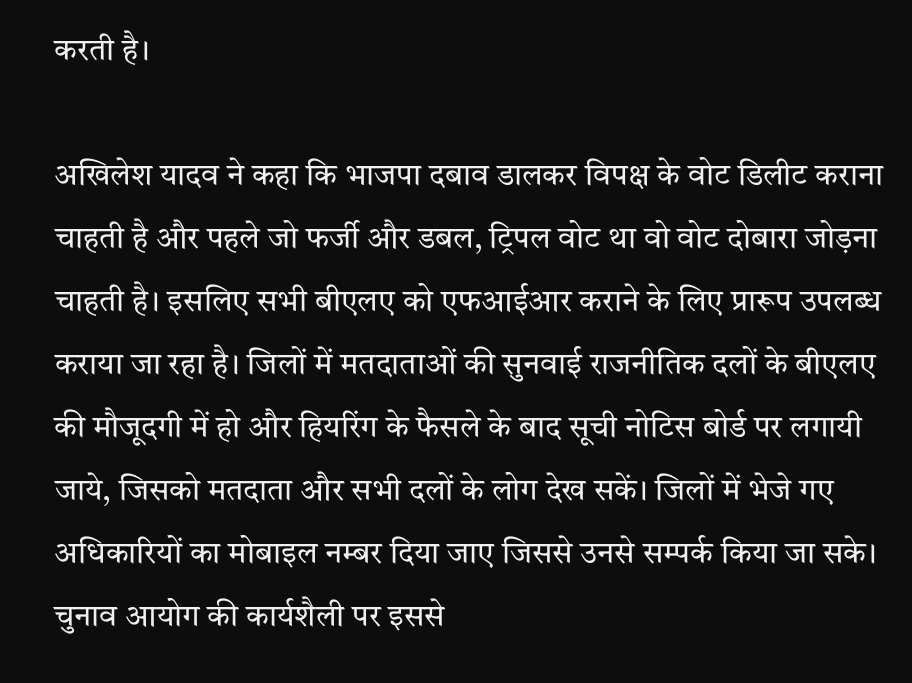करती है।

अखिलेश यादव ने कहा कि भाजपा दबाव डालकर विपक्ष के वोट डिलीट कराना चाहती है और पहले जो फर्जी और डबल, ट्रिपल वोट था वो वोट दोबारा जोड़ना चाहती है। इसलिए सभी बीएलए को एफआईआर कराने के लिए प्रारूप उपलब्ध कराया जा रहा है। जिलों में मतदाताओं की सुनवाई राजनीतिक दलों के बीएलए की मौजूदगी में हो और हियरिंग के फैसले के बाद सूची नोटिस बोर्ड पर लगायी जाये, जिसको मतदाता और सभी दलों के लोग देख सकें। जिलों में भेजे गए अधिकारियों का मोबाइल नम्बर दिया जाए जिससे उनसे सम्पर्क किया जा सके। चुनाव आयोग की कार्यशैली पर इससे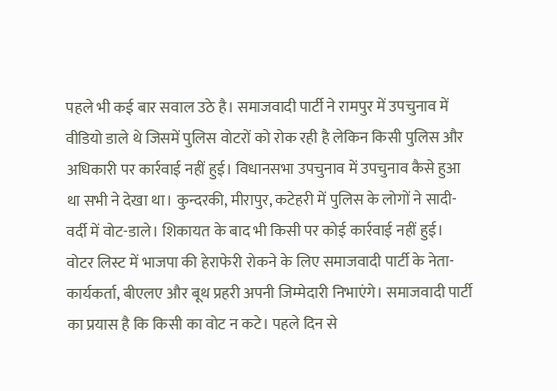पहले भी कई बार सवाल उठे है। समाजवादी पार्टी ने रामपुर में उपचुनाव में वीडियो डाले थे जिसमें पुलिस वोटरों को रोक रही है लेकिन किसी पुलिस और अधिकारी पर कार्रवाई नहीं हुई। विधानसभा उपचुनाव में उपचुनाव कैसे हुआ था सभी ने देखा था। कुन्दरकी, मीरापुर, कटेहरी में पुलिस के लोगों ने सादी-वर्दी में वोट-डाले। शिकायत के बाद भी किसी पर कोई कार्रवाई नहीं हुई।
वोटर लिस्ट में भाजपा की हेराफेरी रोकने के लिए समाजवादी पार्टी के नेता-कार्यकर्ता, बीएलए और बूथ प्रहरी अपनी जिम्मेदारी निभाएंगे। समाजवादी पार्टी का प्रयास है कि किसी का वोट न कटे। पहले दिन से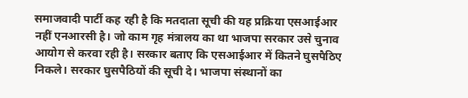समाजवादी पार्टी कह रही है कि मतदाता सूची की यह प्रक्रिया एसआईआर नहीं एनआरसी है। जो काम गृह मंत्रालय का था भाजपा सरकार उसे चुनाव आयोग से करवा रही है। सरकार बताए कि एसआईआर में कितने घुसपैठिए निकले। सरकार घुसपैठियों की सूची दे। भाजपा संस्थानों का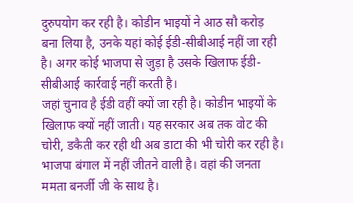दुरुपयोग कर रही है। कोडीन भाइयों ने आठ सौ करोड़ बना लिया है, उनके यहां कोई ईडी-सीबीआई नहीं जा रही है। अगर कोई भाजपा से जुड़ा है उसके खिलाफ ईडी-सीबीआई कार्रवाई नहीं करती है।
जहां चुनाव है ईडी वहीं क्यों जा रही है। कोडीन भाइयों के खिलाफ क्यों नहीं जाती। यह सरकार अब तक वोट की चोरी, डकैती कर रही थी अब डाटा की भी चोरी कर रही है। भाजपा बंगाल में नहीं जीतने वाली है। वहां की जनता ममता बनर्जी जी के साथ है।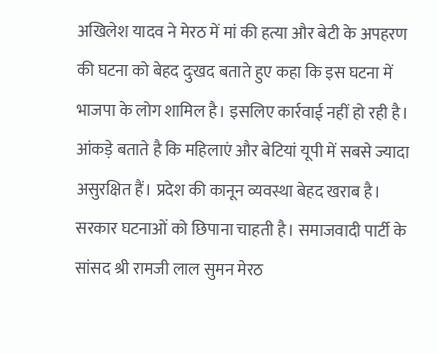अखिलेश यादव ने मेरठ में मां की हत्या और बेटी के अपहरण की घटना को बेहद दुःखद बताते हुए कहा कि इस घटना में भाजपा के लोग शामिल है। इसलिए कार्रवाई नहीं हो रही है। आंकड़े बताते है कि महिलाएं और बेटियां यूपी में सबसे ज्यादा असुरक्षित हैं। प्रदेश की कानून व्यवस्था बेहद खराब है। सरकार घटनाओं को छिपाना चाहती है। समाजवादी पार्टी के सांसद श्री रामजी लाल सुमन मेरठ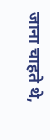जाना चाहते थे,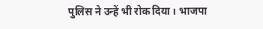पुलिस ने उन्हें भी रोक दिया। भाजपा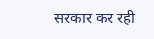सरकार कर रही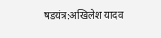षडयंत्र:अखिलेश यादव